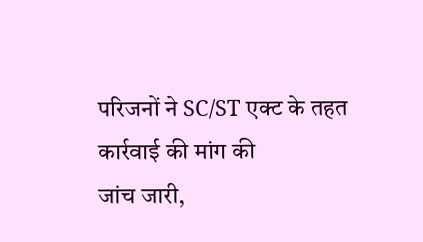परिजनों ने SC/ST एक्ट के तहत कार्रवाई की मांग की
जांच जारी,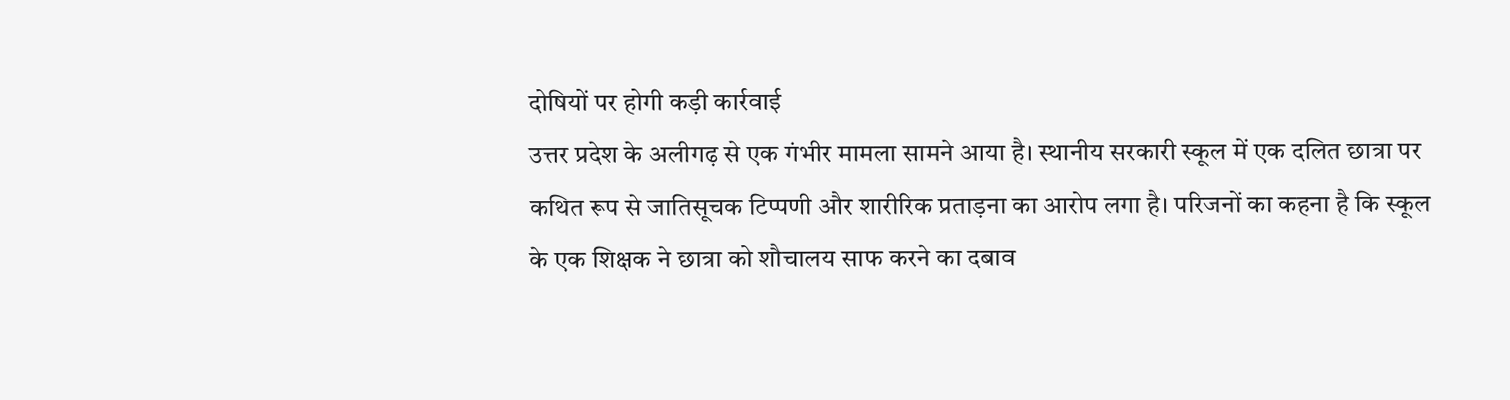दोषियों पर होगी कड़ी कार्रवाई
उत्तर प्रदेश के अलीगढ़ से एक गंभीर मामला सामने आया है। स्थानीय सरकारी स्कूल में एक दलित छात्रा पर कथित रूप से जातिसूचक टिप्पणी और शारीरिक प्रताड़ना का आरोप लगा है। परिजनों का कहना है कि स्कूल के एक शिक्षक ने छात्रा को शौचालय साफ करने का दबाव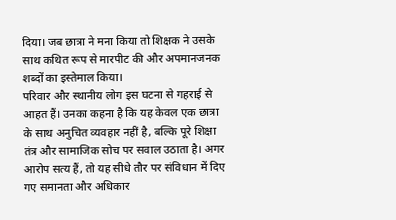दिया। जब छात्रा ने मना किया तो शिक्षक ने उसके साथ कथित रूप से मारपीट की और अपमानजनक शब्दों का इस्तेमाल किया।
परिवार और स्थानीय लोग इस घटना से गहराई से आहत हैं। उनका कहना है कि यह केवल एक छात्रा के साथ अनुचित व्यवहार नहीं है, बल्कि पूरे शिक्षा तंत्र और सामाजिक सोच पर सवाल उठाता है। अगर आरोप सत्य हैं, तो यह सीधे तौर पर संविधान में दिए गए समानता और अधिकार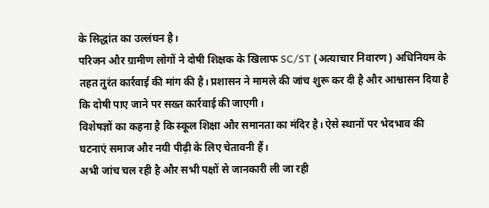के सिद्धांत का उल्लंघन है।
परिजन और ग्रामीण लोगों ने दोषी शिक्षक के खिलाफ SC/ST (अत्याचार निवारण) अधिनियम के तहत तुरंत कार्रवाई की मांग की है। प्रशासन ने मामले की जांच शुरू कर दी है और आश्वासन दिया है कि दोषी पाए जाने पर सख्त कार्रवाई की जाएगी।
विशेषज्ञों का कहना है कि स्कूल शिक्षा और समानता का मंदिर है। ऐसे स्थानों पर भेदभाव की घटनाएं समाज और नयी पीढ़ी के लिए चेतावनी हैं।
अभी जांच चल रही है और सभी पक्षों से जानकारी ली जा रही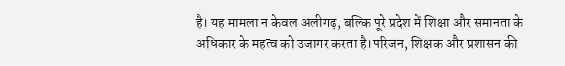है। यह मामला न केवल अलीगढ़, बल्कि पूरे प्रदेश में शिक्षा और समानता के अधिकार के महत्व को उजागर करता है।परिजन, शिक्षक और प्रशासन की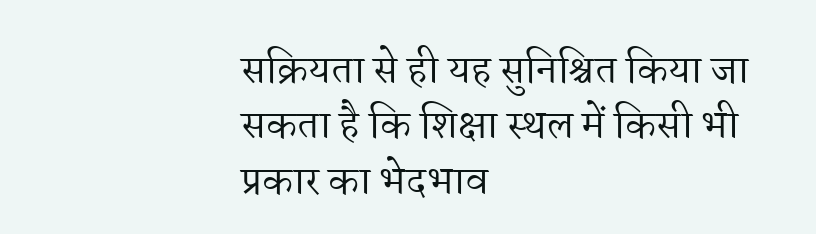सक्रियता से ही यह सुनिश्चित किया जा सकता है कि शिक्षा स्थल में किसी भी प्रकार का भेदभाव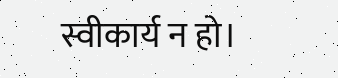स्वीकार्य न हो।